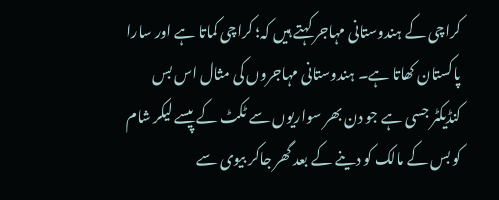کراچی کے ہندوستانی مہاجر کہتے ہیں کہ؛ کراچی کماتا ہے اور سارا پاکستان کھاتا ہے۔ ہندوستانی مہاجروں کی مثال اس بس کنڈیکٹر جسی ہے جو دن بھر سواریوں سے ٹکٹ کے پیسے لیکر شام کو بس کے مالک کو دینے کے بعد گھر جاکر بیوی سے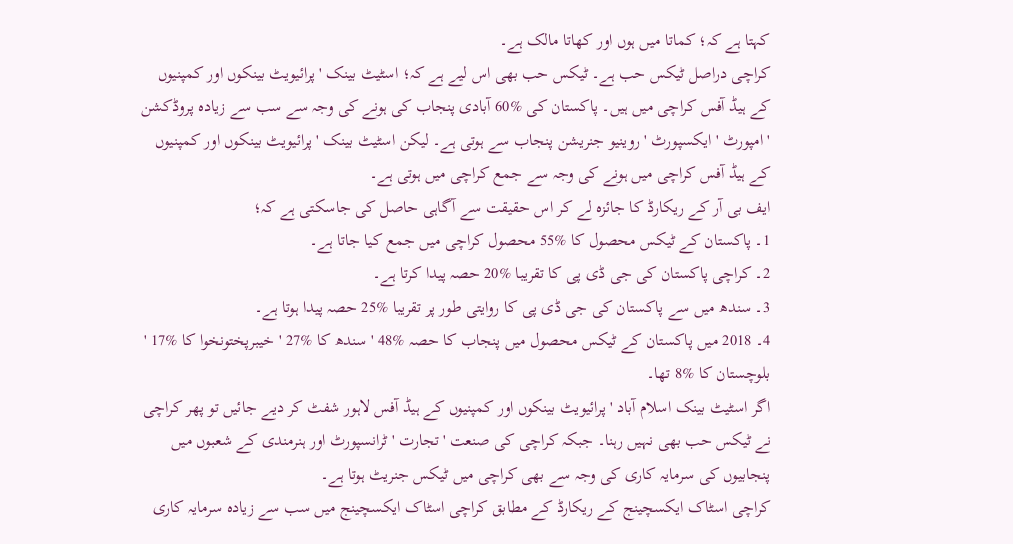کہتا ہے کہ؛ کماتا میں ہوں اور کھاتا مالک ہے۔
کراچی دراصل ٹیکس حب ہے۔ ٹیکس حب بھی اس لیے ہے کہ؛ اسٹیٹ بینک ' پرائیویٹ بینکوں اور کمپنیوں کے ہیڈ آفس کراچی میں ہیں۔ پاکستان کی %60 آبادی پنجاب کی ہونے کی وجہ سے سب سے زیادہ پروڈکشن ' امپورٹ ' ایکسپورٹ ' روینیو جنریشن پنجاب سے ہوتی ہے۔ لیکن اسٹیٹ بینک ' پرائیویٹ بینکوں اور کمپنیوں کے ہیڈ آفس کراچی میں ہونے کی وجہ سے جمع کراچی میں ہوتی ہے۔
ایف بی آر کے ریکارڈ کا جائزہ لے کر اس حقیقت سے آگاہی حاصل کی جاسکتی ہے کہ؛
1۔ پاکستان کے ٹیکس محصول کا %55 محصول کراچی میں جمع کیا جاتا ہے۔
2۔ کراچی پاکستان کی جی ڈی پی کا تقریبا %20 حصہ پیدا کرتا ہے۔
3۔ سندھ میں سے پاکستان کی جی ڈی پی کا روایتی طور پر تقریبا %25 حصہ پیدا ہوتا ہے۔
4۔ 2018 میں پاکستان کے ٹیکس محصول میں پنجاب کا حصہ %48 ' سندھ کا %27 ' خیبرپختونخوا کا %17 ' بلوچستان کا %8 تھا۔
اگر اسٹیٹ بینک اسلام آباد ' پرائیویٹ بینکوں اور کمپنیوں کے ہیڈ آفس لاہور شفٹ کر دیے جائیں تو پھر کراچی نے ٹیکس حب بھی نہیں رہنا۔ جبکہ کراچی کی صنعت ' تجارت ' ٹرانسپورٹ اور ہنرمندی کے شعبوں میں پنجابیوں کی سرمایہ کاری کی وجہ سے بھی کراچی میں ٹیکس جنریٹ ہوتا ہے۔
کراچی اسٹاک ایکسچینج کے ریکارڈ کے مطابق کراچی اسٹاک ایکسچینج میں سب سے زیادہ سرمایہ کاری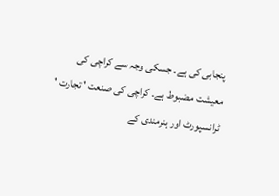پنجابی کی ہے۔ جسکی وجہ سے کراچی کی معیشت مضبوط ہے۔ کراچی کی صنعت ' تجارت ' ٹرانسپورٹ اور ہنرمندی کے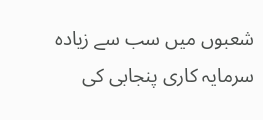شعبوں میں سب سے زیادہ سرمایہ کاری پنجابی کی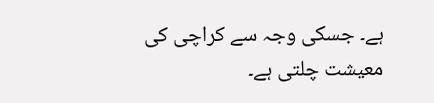ہے۔ جسکی وجہ سے کراچی کی معیشت چلتی ہے۔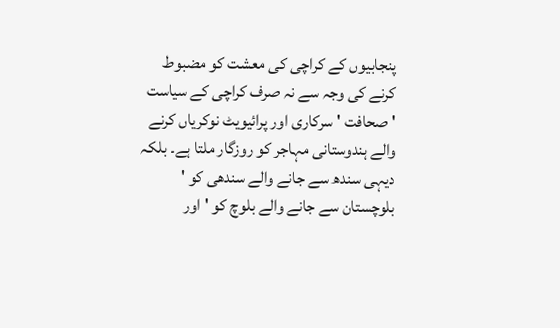پنجابیوں کے کراچی کی معشت کو مضبوط کرنے کی وجہ سے نہ صرف کراچی کے سیاست ' صحافت ' سرکاری اور پرائیویٹ نوکریاں کرنے والے ہندوستانی مہاجر کو روزگار ملتا ہے۔ بلکہ دیہی سندھ سے جانے والے سندھی کو ' بلوچستان سے جانے والے بلوچ کو ' اور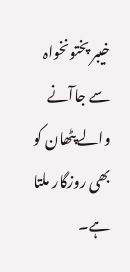خیبر پختونخواہ سے جاآنے والے پٹھان کو بھی روزگار ملتا ہے۔